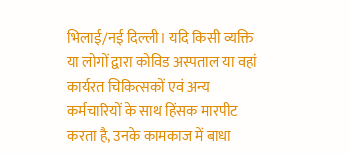भिलाई/नई दिल्ली। यदि किसी व्यक्ति या लोगों द्वारा कोविड अस्पताल या वहां कार्यरत चिकित्सकों एवं अन्य कर्मचारियों के साथ हिंसक मारपीट करता है, उनके कामकाज में बाधा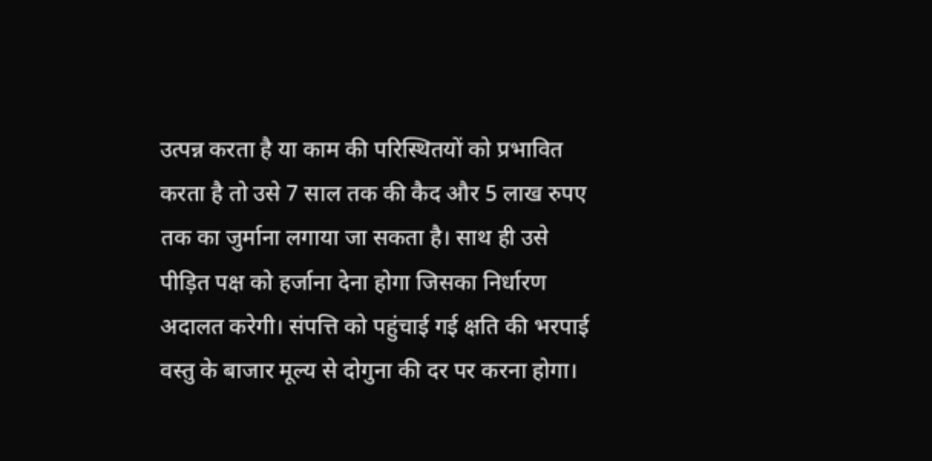उत्पन्न करता है या काम की परिस्थितयों को प्रभावित करता है तो उसे 7 साल तक की कैद और 5 लाख रुपए तक का जुर्माना लगाया जा सकता है। साथ ही उसे पीड़ित पक्ष को हर्जाना देना होगा जिसका निर्धारण अदालत करेगी। संपत्ति को पहुंचाई गई क्षति की भरपाई वस्तु के बाजार मूल्य से दोगुना की दर पर करना होगा।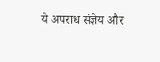ये अपराध संज्ञेय और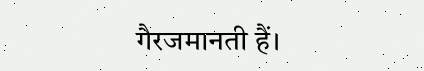गैरजमानती हैं।